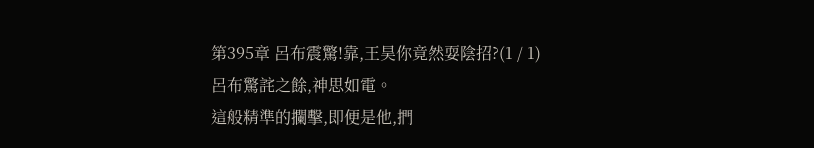第395章 呂布震驚!靠,王昊你竟然耍陰招?(1 / 1)
呂布驚詫之餘,神思如電。
這般精準的攔擊,即便是他,捫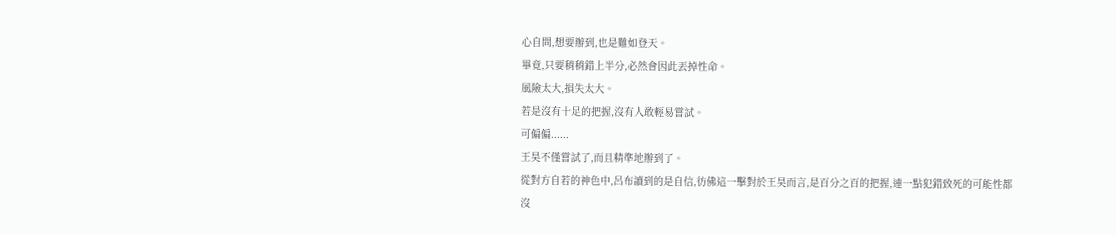心自問,想要辦到,也是難如登天。
畢竟,只要稍稍錯上半分,必然會因此丟掉性命。
風險太大,損失太大。
若是沒有十足的把握,沒有人敢輕易嘗試。
可偏偏......
王昊不僅嘗試了,而且精準地辦到了。
從對方自若的神色中,呂布讀到的是自信,彷佛這一擊對於王昊而言,是百分之百的把握,連一點犯錯致死的可能性都沒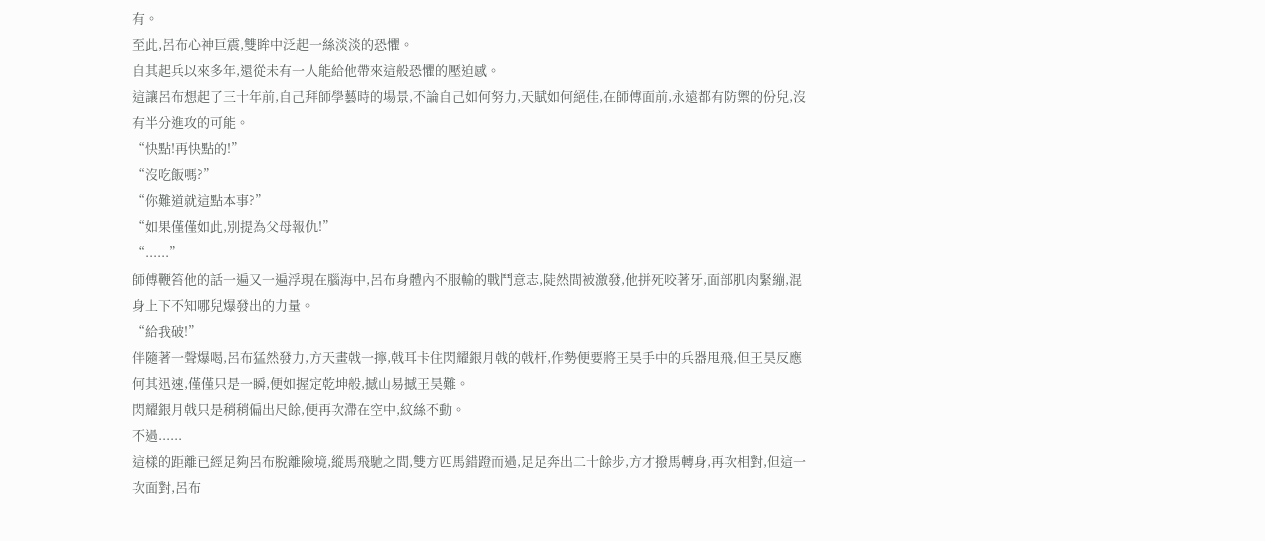有。
至此,呂布心神巨震,雙眸中泛起一絲淡淡的恐懼。
自其起兵以來多年,還從未有一人能給他帶來這般恐懼的壓迫感。
這讓呂布想起了三十年前,自己拜師學藝時的場景,不論自己如何努力,天賦如何絕佳,在師傅面前,永遠都有防禦的份兒,沒有半分進攻的可能。
“快點!再快點的!”
“沒吃飯嗎?”
“你難道就這點本事?”
“如果僅僅如此,別提為父母報仇!”
“......”
師傅鞭笞他的話一遍又一遍浮現在腦海中,呂布身體內不服輸的戰鬥意志,陡然間被激發,他拼死咬著牙,面部肌肉緊繃,混身上下不知哪兒爆發出的力量。
“給我破!”
伴隨著一聲爆喝,呂布猛然發力,方天畫戟一擰,戟耳卡住閃耀銀月戟的戟杆,作勢便要將王昊手中的兵器甩飛,但王昊反應何其迅速,僅僅只是一瞬,便如握定乾坤般,撼山易撼王昊難。
閃耀銀月戟只是稍稍偏出尺餘,便再次滯在空中,紋絲不動。
不過......
這樣的距離已經足夠呂布脫離險境,縱馬飛馳之間,雙方匹馬錯蹬而過,足足奔出二十餘步,方才撥馬轉身,再次相對,但這一次面對,呂布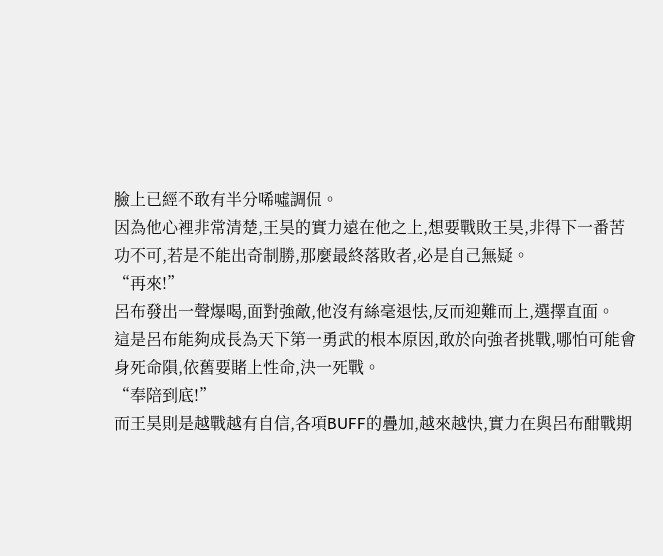臉上已經不敢有半分唏噓調侃。
因為他心裡非常清楚,王昊的實力遠在他之上,想要戰敗王昊,非得下一番苦功不可,若是不能出奇制勝,那麼最終落敗者,必是自己無疑。
“再來!”
呂布發出一聲爆喝,面對強敵,他沒有絲毫退怯,反而迎難而上,選擇直面。
這是呂布能夠成長為天下第一勇武的根本原因,敢於向強者挑戰,哪怕可能會身死命隕,依舊要賭上性命,決一死戰。
“奉陪到底!”
而王昊則是越戰越有自信,各項BUFF的疊加,越來越快,實力在與呂布酣戰期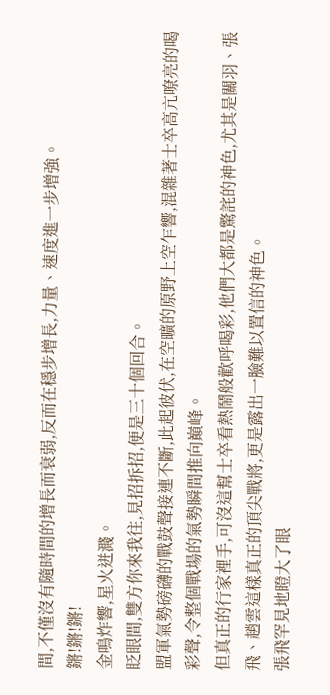間,不僅沒有隨時間的增長而衰弱,反而在穩步增長,力量、速度進一步增強。
鏘!鏘!鏘!
金鳴炸響,星火迸濺。
眨眼間,雙方你來我往,見招拆招,便是三十個回合。
盟軍氣勢磅礴的戰鼓聲接連不斷,此起彼伏,在空曠的原野上空乍響,混雜著士卒高亢嘹亮的喝彩聲,令整個戰場的氣勢瞬間推向巔峰。
但真正的行家裡手,可沒這幫士卒看熱鬧般歡呼喝彩,他們大都是驚詫的神色,尤其是關羽、張飛、趙雲這樣真正的頂尖戰將,更是露出一臉難以置信的神色。
張飛罕見地瞪大了眼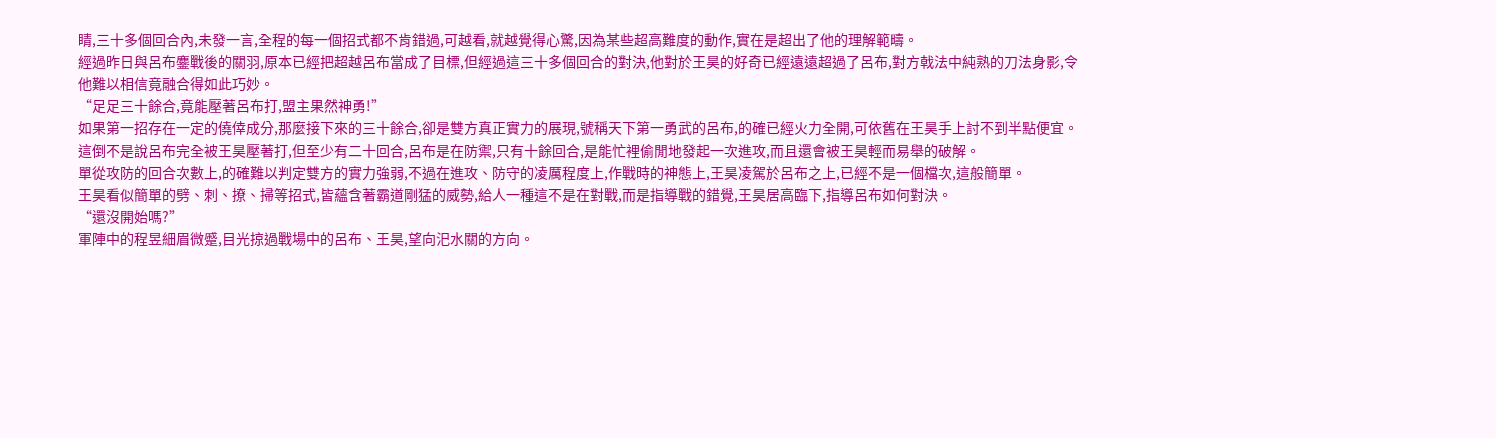睛,三十多個回合內,未發一言,全程的每一個招式都不肯錯過,可越看,就越覺得心驚,因為某些超高難度的動作,實在是超出了他的理解範疇。
經過昨日與呂布鏖戰後的關羽,原本已經把超越呂布當成了目標,但經過這三十多個回合的對決,他對於王昊的好奇已經遠遠超過了呂布,對方戟法中純熟的刀法身影,令他難以相信竟融合得如此巧妙。
“足足三十餘合,竟能壓著呂布打,盟主果然神勇!”
如果第一招存在一定的僥倖成分,那麼接下來的三十餘合,卻是雙方真正實力的展現,號稱天下第一勇武的呂布,的確已經火力全開,可依舊在王昊手上討不到半點便宜。
這倒不是說呂布完全被王昊壓著打,但至少有二十回合,呂布是在防禦,只有十餘回合,是能忙裡偷閒地發起一次進攻,而且還會被王昊輕而易舉的破解。
單從攻防的回合次數上,的確難以判定雙方的實力強弱,不過在進攻、防守的凌厲程度上,作戰時的神態上,王昊凌駕於呂布之上,已經不是一個檔次,這般簡單。
王昊看似簡單的劈、刺、撩、掃等招式,皆蘊含著霸道剛猛的威勢,給人一種這不是在對戰,而是指導戰的錯覺,王昊居高臨下,指導呂布如何對決。
“還沒開始嗎?”
軍陣中的程昱細眉微蹙,目光掠過戰場中的呂布、王昊,望向汜水關的方向。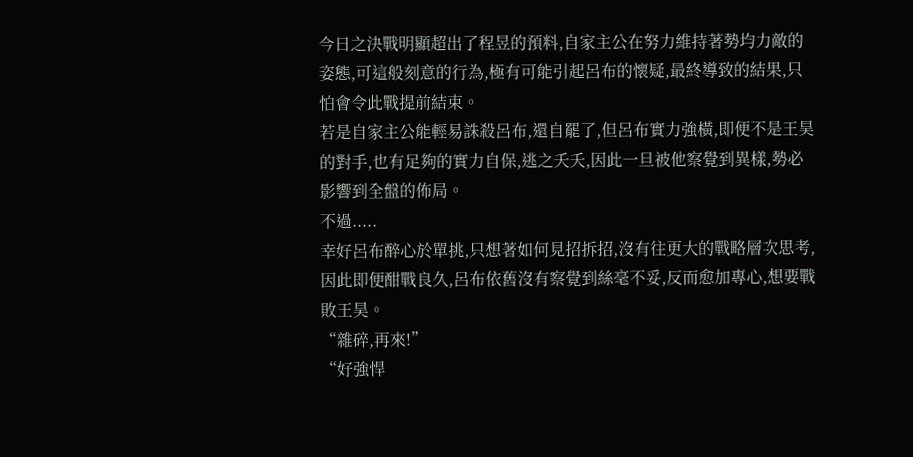今日之決戰明顯超出了程昱的預料,自家主公在努力維持著勢均力敵的姿態,可這般刻意的行為,極有可能引起呂布的懷疑,最終導致的結果,只怕會令此戰提前結束。
若是自家主公能輕易誅殺呂布,還自罷了,但呂布實力強橫,即便不是王昊的對手,也有足夠的實力自保,逃之夭夭,因此一旦被他察覺到異樣,勢必影響到全盤的佈局。
不過.....
幸好呂布醉心於單挑,只想著如何見招拆招,沒有往更大的戰略層次思考,因此即便酣戰良久,呂布依舊沒有察覺到絲毫不妥,反而愈加專心,想要戰敗王昊。
“雜碎,再來!”
“好強悍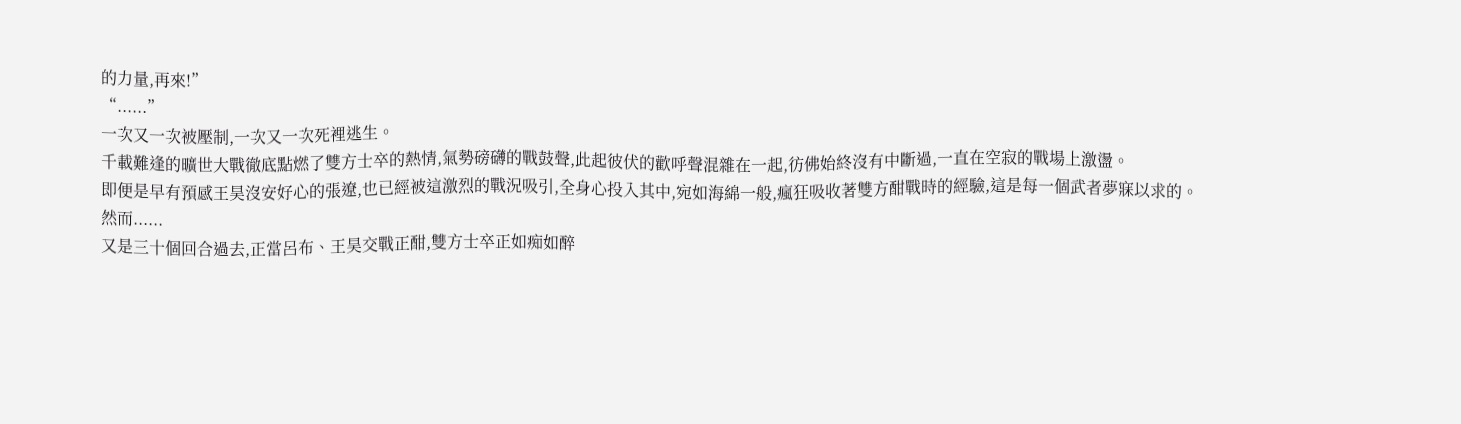的力量,再來!”
“......”
一次又一次被壓制,一次又一次死裡逃生。
千載難逢的曠世大戰徹底點燃了雙方士卒的熱情,氣勢磅礴的戰鼓聲,此起彼伏的歡呼聲混雜在一起,彷佛始終沒有中斷過,一直在空寂的戰場上激盪。
即便是早有預感王昊沒安好心的張遼,也已經被這激烈的戰況吸引,全身心投入其中,宛如海綿一般,瘋狂吸收著雙方酣戰時的經驗,這是每一個武者夢寐以求的。
然而......
又是三十個回合過去,正當呂布、王昊交戰正酣,雙方士卒正如痴如醉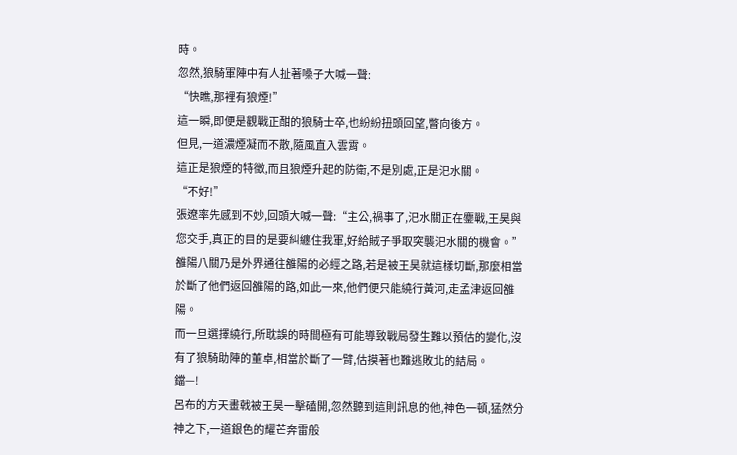時。
忽然,狼騎軍陣中有人扯著嗓子大喊一聲:
“快瞧,那裡有狼煙!”
這一瞬,即便是觀戰正酣的狼騎士卒,也紛紛扭頭回望,瞥向後方。
但見,一道濃煙凝而不散,隨風直入雲霄。
這正是狼煙的特徵,而且狼煙升起的防衛,不是別處,正是汜水關。
“不好!”
張遼率先感到不妙,回頭大喊一聲:“主公,禍事了,汜水關正在鏖戰,王昊與您交手,真正的目的是要糾纏住我軍,好給賊子爭取突襲汜水關的機會。”
雒陽八關乃是外界通往雒陽的必經之路,若是被王昊就這樣切斷,那麼相當於斷了他們返回雒陽的路,如此一來,他們便只能繞行黃河,走孟津返回雒陽。
而一旦選擇繞行,所耽誤的時間極有可能導致戰局發生難以預估的變化,沒有了狼騎助陣的董卓,相當於斷了一臂,估摸著也難逃敗北的結局。
鐺—!
呂布的方天畫戟被王昊一擊磕開,忽然聽到這則訊息的他,神色一頓,猛然分神之下,一道銀色的耀芒奔雷般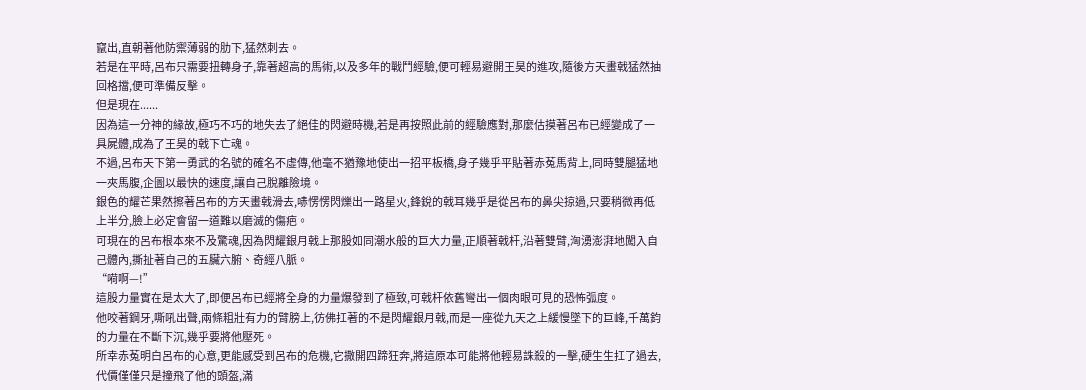竄出,直朝著他防禦薄弱的肋下,猛然刺去。
若是在平時,呂布只需要扭轉身子,靠著超高的馬術,以及多年的戰鬥經驗,便可輕易避開王昊的進攻,隨後方天畫戟猛然抽回格擋,便可準備反擊。
但是現在......
因為這一分神的緣故,極巧不巧的地失去了絕佳的閃避時機,若是再按照此前的經驗應對,那麼估摸著呂布已經變成了一具屍體,成為了王昊的戟下亡魂。
不過,呂布天下第一勇武的名號的確名不虛傳,他毫不猶豫地使出一招平板橋,身子幾乎平貼著赤菟馬背上,同時雙腿猛地一夾馬腹,企圖以最快的速度,讓自己脫離險境。
銀色的耀芒果然擦著呂布的方天畫戟滑去,哧愣愣閃爍出一路星火,鋒銳的戟耳幾乎是從呂布的鼻尖掠過,只要稍微再低上半分,臉上必定會留一道難以磨滅的傷疤。
可現在的呂布根本來不及驚魂,因為閃耀銀月戟上那股如同潮水般的巨大力量,正順著戟杆,沿著雙臂,洶湧澎湃地闖入自己體內,撕扯著自己的五臟六腑、奇經八脈。
“嗬啊—!”
這股力量實在是太大了,即便呂布已經將全身的力量爆發到了極致,可戟杆依舊彎出一個肉眼可見的恐怖弧度。
他咬著鋼牙,嘶吼出聲,兩條粗壯有力的臂膀上,彷佛扛著的不是閃耀銀月戟,而是一座從九天之上緩慢墜下的巨峰,千萬鈞的力量在不斷下沉,幾乎要將他壓死。
所幸赤菟明白呂布的心意,更能感受到呂布的危機,它撒開四蹄狂奔,將這原本可能將他輕易誅殺的一擊,硬生生扛了過去,代價僅僅只是撞飛了他的頭盔,滿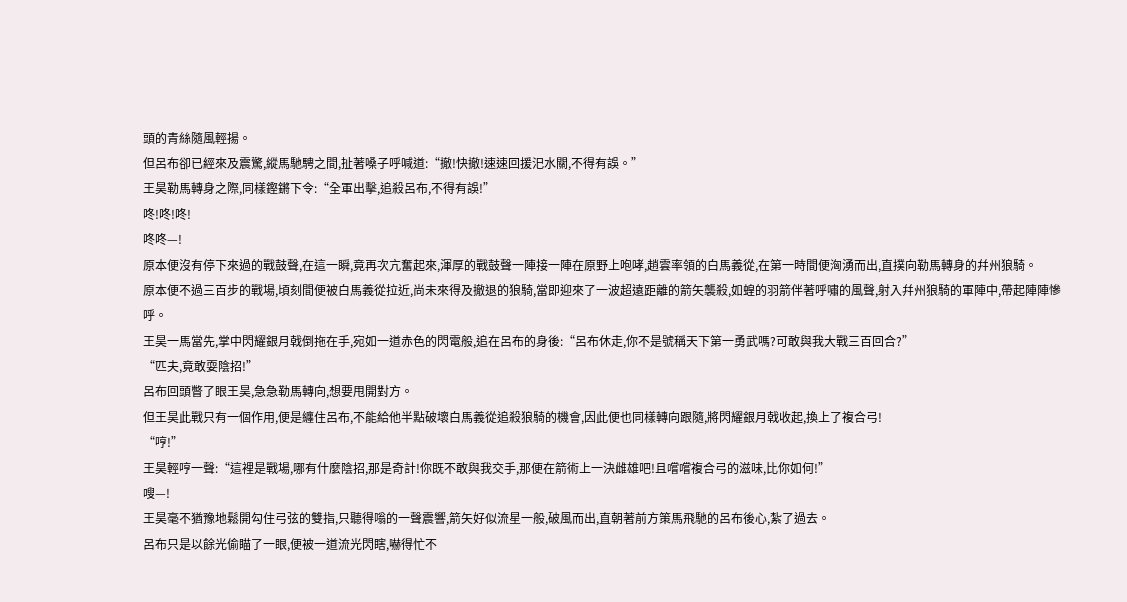頭的青絲隨風輕揚。
但呂布卻已經來及震驚,縱馬馳騁之間,扯著嗓子呼喊道:“撤!快撤!速速回援汜水關,不得有誤。”
王昊勒馬轉身之際,同樣鏗鏘下令:“全軍出擊,追殺呂布,不得有誤!”
咚!咚!咚!
咚咚—!
原本便沒有停下來過的戰鼓聲,在這一瞬,竟再次亢奮起來,渾厚的戰鼓聲一陣接一陣在原野上咆哮,趙雲率領的白馬義從,在第一時間便洶湧而出,直撲向勒馬轉身的幷州狼騎。
原本便不過三百步的戰場,頃刻間便被白馬義從拉近,尚未來得及撤退的狼騎,當即迎來了一波超遠距離的箭矢襲殺,如蝗的羽箭伴著呼嘯的風聲,射入幷州狼騎的軍陣中,帶起陣陣慘呼。
王昊一馬當先,掌中閃耀銀月戟倒拖在手,宛如一道赤色的閃電般,追在呂布的身後:“呂布休走,你不是號稱天下第一勇武嗎?可敢與我大戰三百回合?”
“匹夫,竟敢耍陰招!”
呂布回頭瞥了眼王昊,急急勒馬轉向,想要甩開對方。
但王昊此戰只有一個作用,便是纏住呂布,不能給他半點破壞白馬義從追殺狼騎的機會,因此便也同樣轉向跟隨,將閃耀銀月戟收起,換上了複合弓!
“哼!”
王昊輕哼一聲:“這裡是戰場,哪有什麼陰招,那是奇計!你既不敢與我交手,那便在箭術上一決雌雄吧!且嚐嚐複合弓的滋味,比你如何!”
嗖—!
王昊毫不猶豫地鬆開勾住弓弦的雙指,只聽得嗡的一聲震響,箭矢好似流星一般,破風而出,直朝著前方策馬飛馳的呂布後心,紮了過去。
呂布只是以餘光偷瞄了一眼,便被一道流光閃瞎,嚇得忙不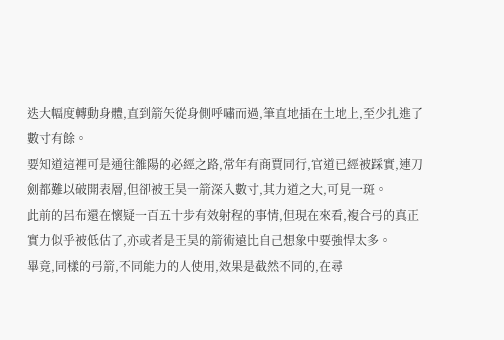迭大幅度轉動身體,直到箭矢從身側呼嘯而過,筆直地插在土地上,至少扎進了數寸有餘。
要知道這裡可是通往雒陽的必經之路,常年有商賈同行,官道已經被踩實,連刀劍都難以破開表層,但卻被王昊一箭深入數寸,其力道之大,可見一斑。
此前的呂布還在懷疑一百五十步有效射程的事情,但現在來看,複合弓的真正實力似乎被低估了,亦或者是王昊的箭術遠比自己想象中要強悍太多。
畢竟,同樣的弓箭,不同能力的人使用,效果是截然不同的,在尋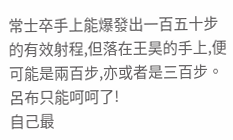常士卒手上能爆發出一百五十步的有效射程,但落在王昊的手上,便可能是兩百步,亦或者是三百步。
呂布只能呵呵了!
自己最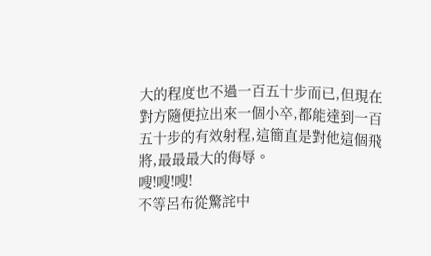大的程度也不過一百五十步而已,但現在對方隨便拉出來一個小卒,都能達到一百五十步的有效射程,這簡直是對他這個飛將,最最最大的侮辱。
嗖!嗖!嗖!
不等呂布從驚詫中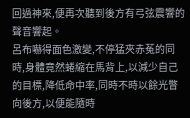回過神來,便再次聽到後方有弓弦震響的聲音響起。
呂布嚇得面色激變,不停猛夾赤菟的同時,身體竟然蜷縮在馬背上,以減少自己的目標,降低命中率,同時不時以餘光瞥向後方,以便能隨時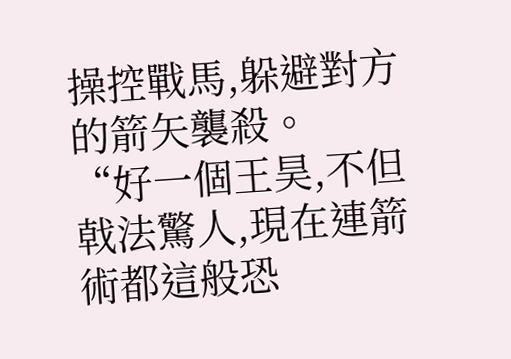操控戰馬,躲避對方的箭矢襲殺。
“好一個王昊,不但戟法驚人,現在連箭術都這般恐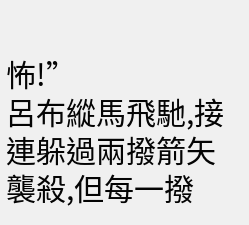怖!”
呂布縱馬飛馳,接連躲過兩撥箭矢襲殺,但每一撥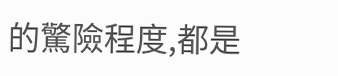的驚險程度,都是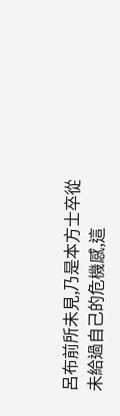呂布前所未見,乃是本方士卒從未給過自己的危機感,這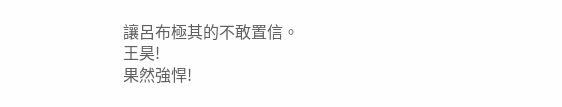讓呂布極其的不敢置信。
王昊!
果然強悍!